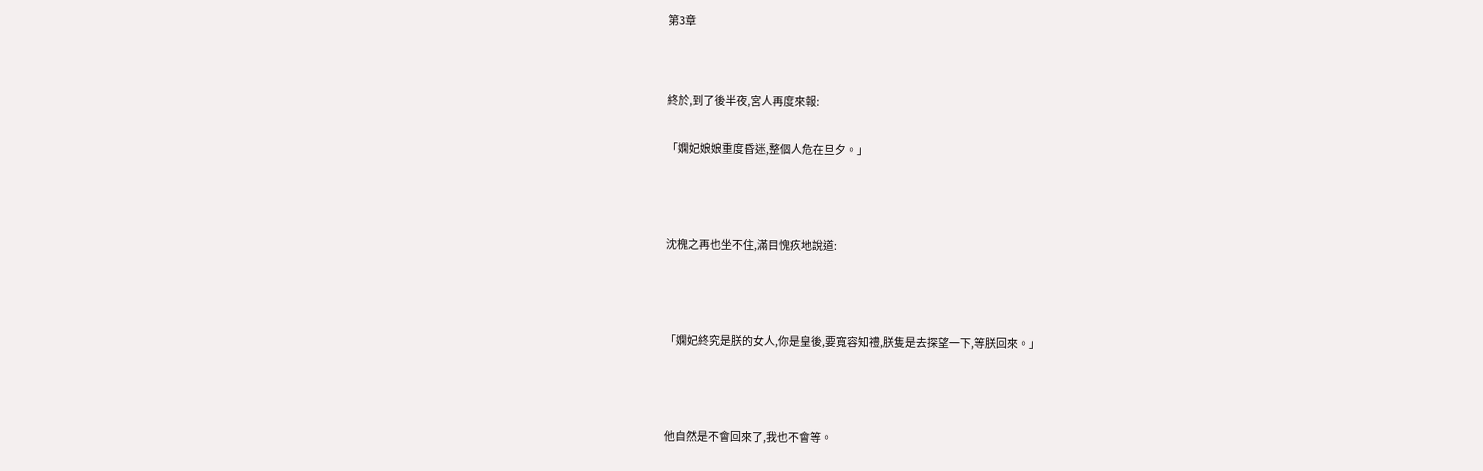第3章




終於,到了後半夜,宮人再度來報:


「嫻妃娘娘重度昏迷,整個人危在旦夕。」





沈槐之再也坐不住,滿目愧疚地說道:





「嫻妃終究是朕的女人,你是皇後,要寬容知禮,朕隻是去探望一下,等朕回來。」





他自然是不會回來了,我也不會等。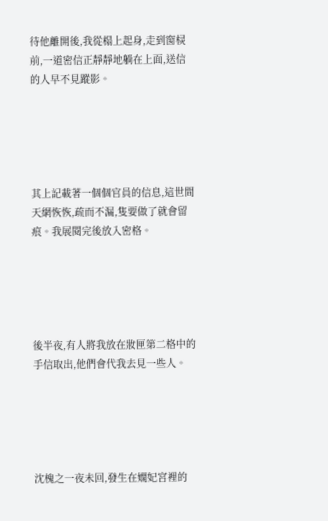待他離開後,我從榻上起身,走到窗棂前,一道密信正靜靜地躺在上面,送信的人早不見蹤影。





其上記載著一個個官員的信息,這世間天網恢恢,疏而不漏,隻要做了就會留痕。我展閱完後放入密格。





後半夜,有人將我放在妝匣第二格中的手信取出,他們會代我去見一些人。





沈槐之一夜未回,發生在嫻妃宮裡的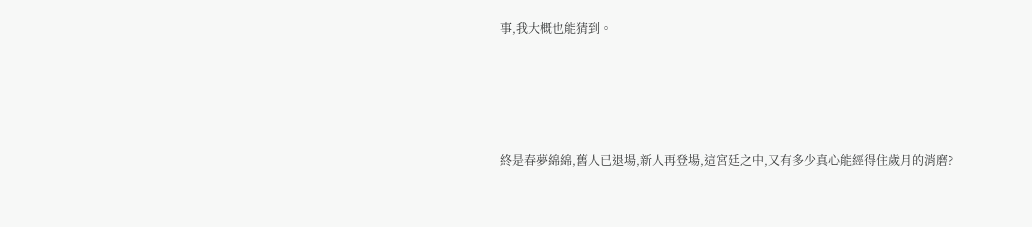事,我大概也能猜到。





終是春夢綿綿,舊人已退場,新人再登場,這宮廷之中,又有多少真心能經得住歲月的消磨?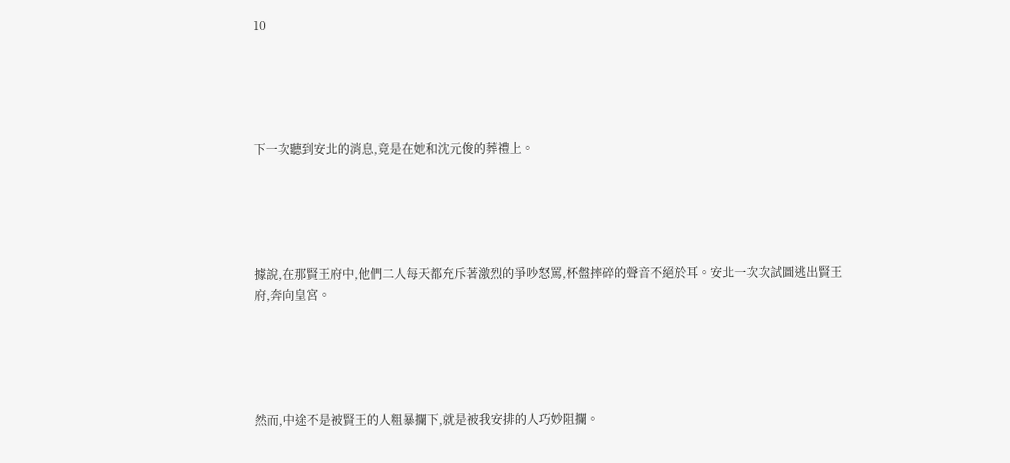10





下一次聽到安北的消息,竟是在她和沈元俊的葬禮上。





據說,在那賢王府中,他們二人每天都充斥著激烈的爭吵怒罵,杯盤摔碎的聲音不絕於耳。安北一次次試圖逃出賢王府,奔向皇宮。





然而,中途不是被賢王的人粗暴攔下,就是被我安排的人巧妙阻攔。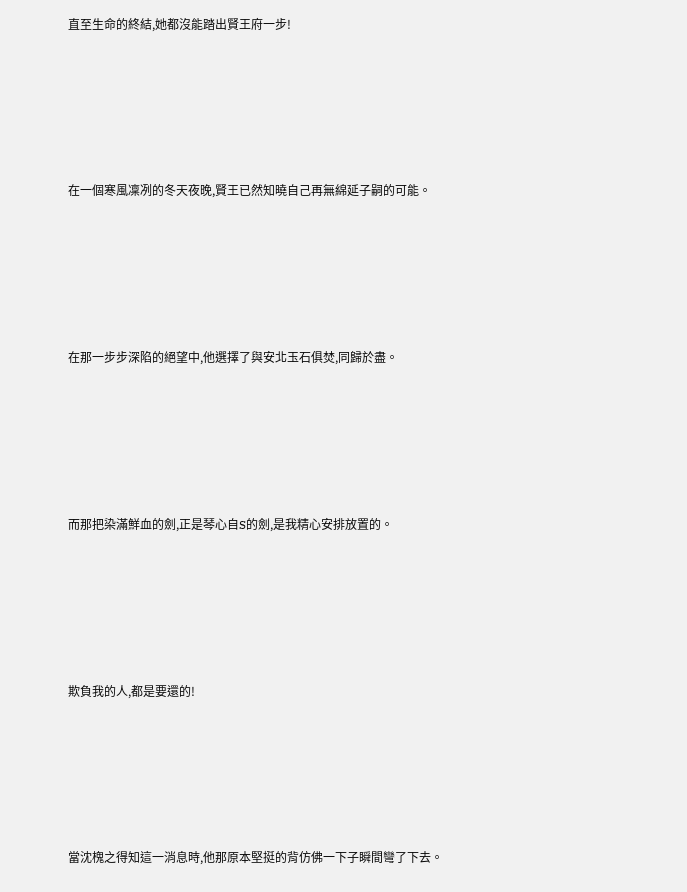直至生命的終結,她都沒能踏出賢王府一步!





在一個寒風凜冽的冬天夜晚,賢王已然知曉自己再無綿延子嗣的可能。





在那一步步深陷的絕望中,他選擇了與安北玉石俱焚,同歸於盡。





而那把染滿鮮血的劍,正是琴心自S的劍,是我精心安排放置的。





欺負我的人,都是要還的!





當沈槐之得知這一消息時,他那原本堅挺的背仿佛一下子瞬間彎了下去。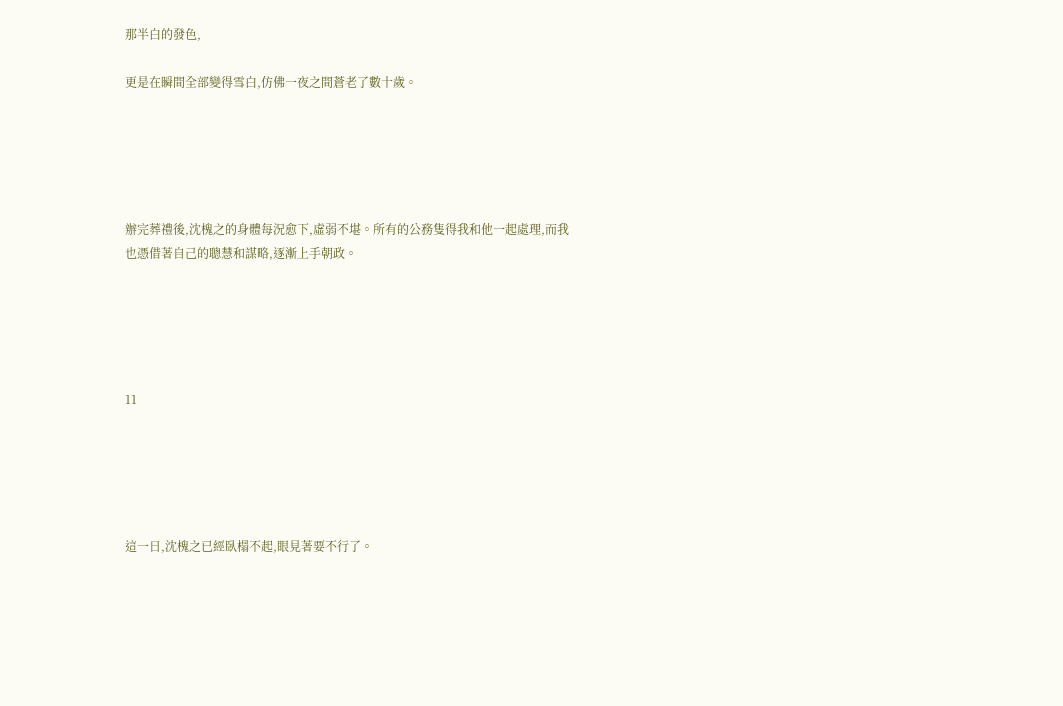那半白的發色,

更是在瞬間全部變得雪白,仿佛一夜之間蒼老了數十歲。





辦完葬禮後,沈槐之的身體每況愈下,虛弱不堪。所有的公務隻得我和他一起處理,而我也憑借著自己的聰慧和謀略,逐漸上手朝政。





11





這一日,沈槐之已經臥榻不起,眼見著要不行了。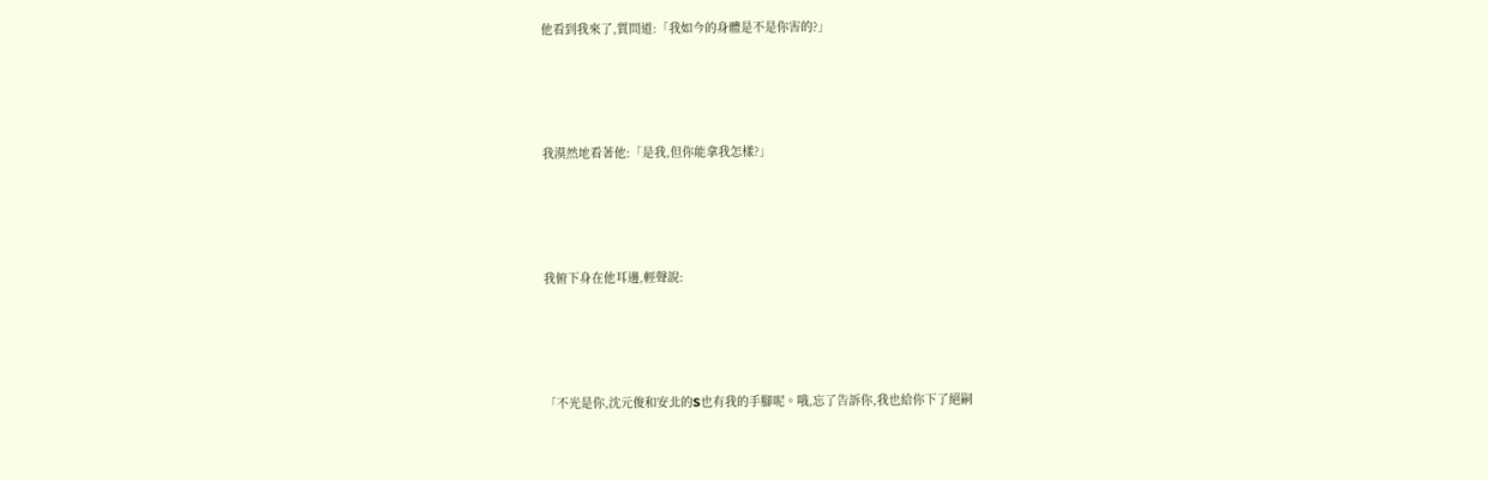他看到我來了,質問道:「我如今的身體是不是你害的?」





我漠然地看著他:「是我,但你能拿我怎樣?」





我俯下身在他耳邊,輕聲說:





「不光是你,沈元俊和安北的S也有我的手腳呢。哦,忘了告訴你,我也給你下了絕嗣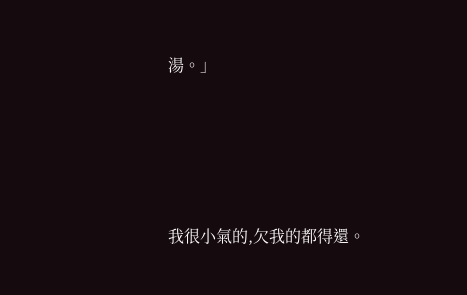湯。」





我很小氣的,欠我的都得還。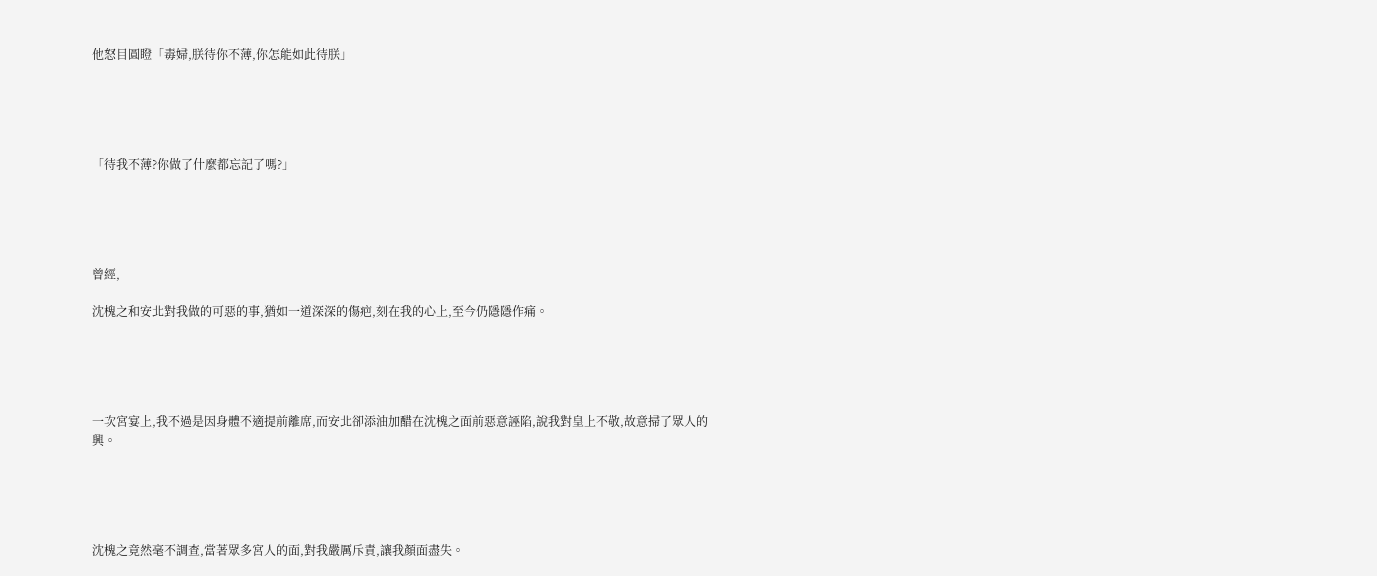他怒目圓瞪「毒婦,朕待你不薄,你怎能如此待朕」





「待我不薄?你做了什麼都忘記了嗎?」





曾經,

沈槐之和安北對我做的可惡的事,猶如一道深深的傷疤,刻在我的心上,至今仍隱隱作痛。





一次宮宴上,我不過是因身體不適提前離席,而安北卻添油加醋在沈槐之面前惡意誣陷,說我對皇上不敬,故意掃了眾人的興。





沈槐之竟然毫不調查,當著眾多宮人的面,對我嚴厲斥責,讓我顏面盡失。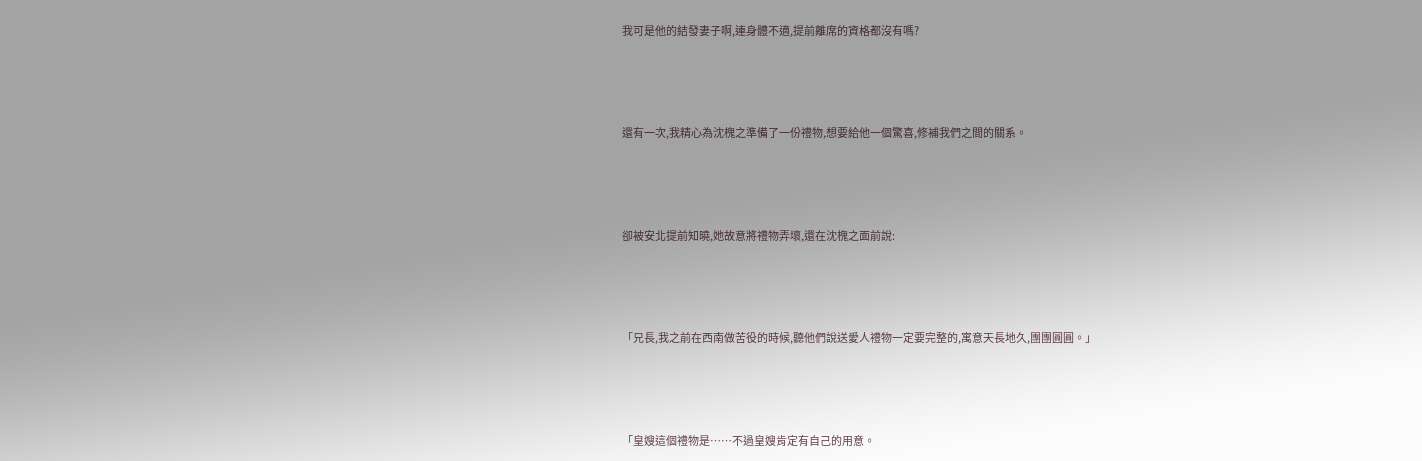我可是他的結發妻子啊,連身體不適,提前離席的資格都沒有嗎?





還有一次,我精心為沈槐之準備了一份禮物,想要給他一個驚喜,修補我們之間的關系。





卻被安北提前知曉,她故意將禮物弄壞,還在沈槐之面前說:





「兄長,我之前在西南做苦役的時候,聽他們說送愛人禮物一定要完整的,寓意天長地久,團團圓圓。」





「皇嫂這個禮物是……不過皇嫂肯定有自己的用意。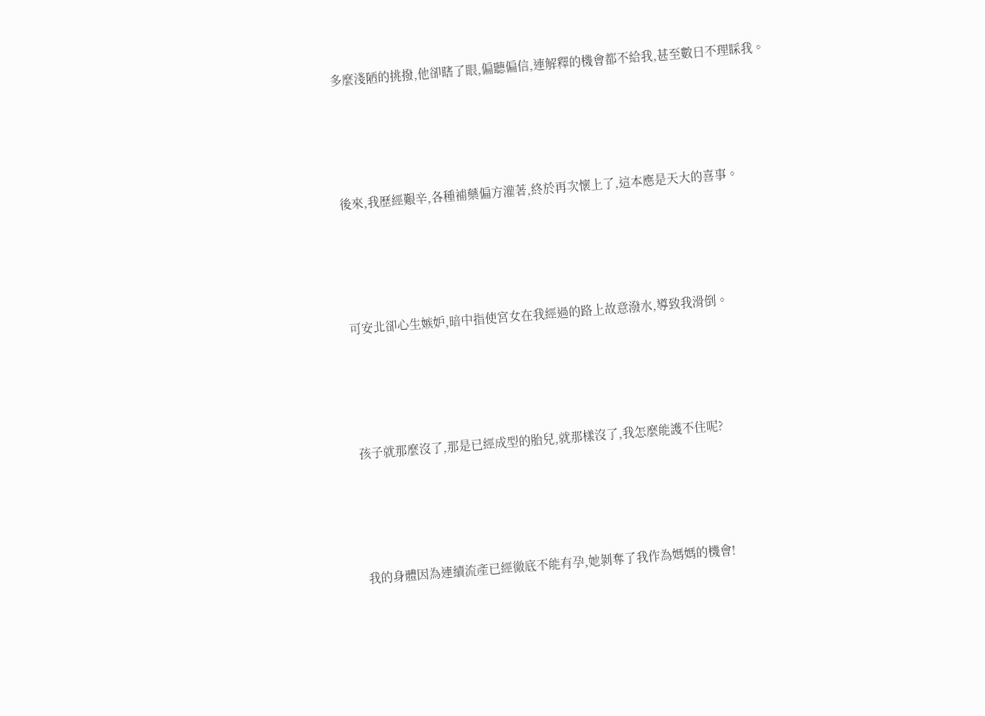多麼淺陋的挑撥,他卻瞎了眼,偏聽偏信,連解釋的機會都不給我,甚至數日不理睬我。





後來,我歷經艱辛,各種補藥偏方灌著,終於再次懷上了,這本應是天大的喜事。





可安北卻心生嫉妒,暗中指使宮女在我經過的路上故意潑水,導致我滑倒。





孩子就那麼沒了,那是已經成型的胎兒,就那樣沒了,我怎麼能護不住呢?





我的身體因為連續流產已經徹底不能有孕,她剝奪了我作為媽媽的機會!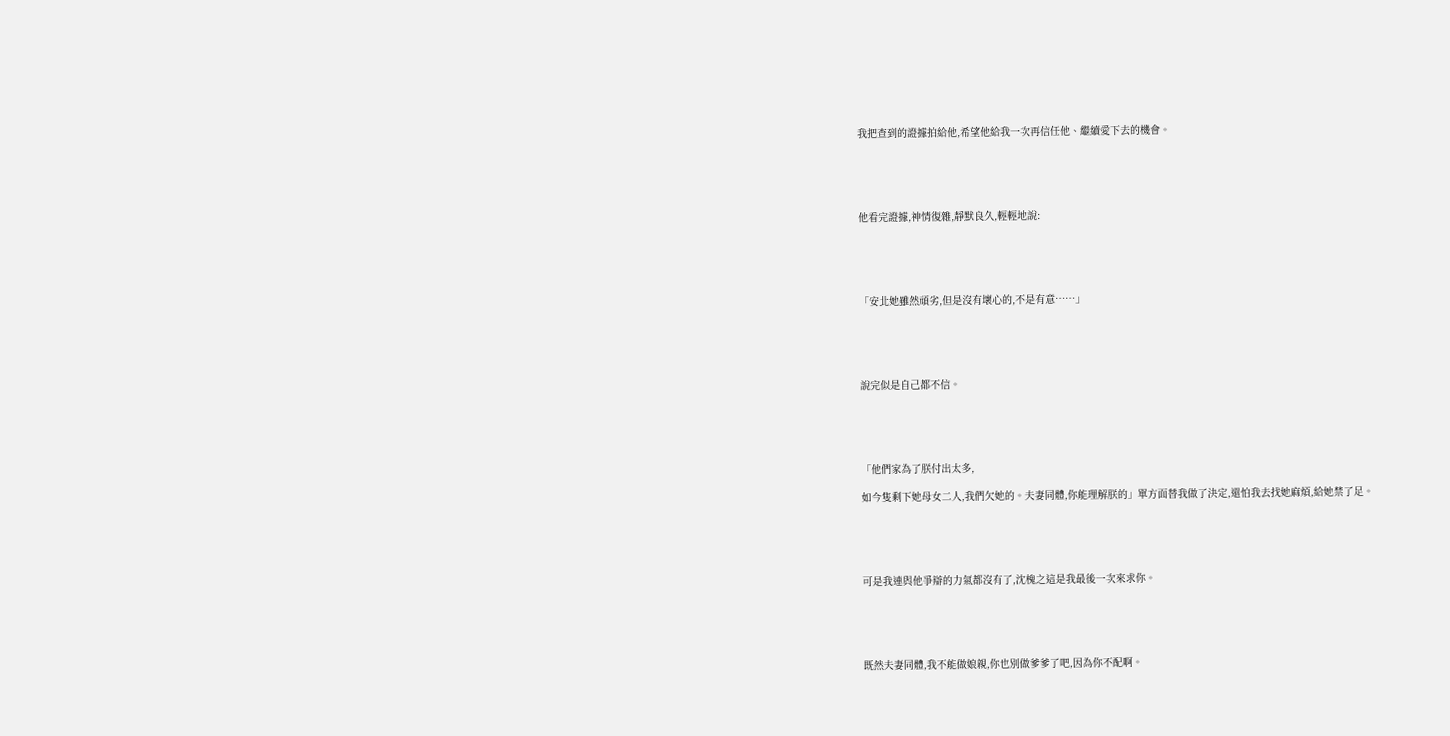我把查到的證據拍給他,希望他給我一次再信任他、繼續愛下去的機會。





他看完證據,神情復雜,靜默良久,輕輕地說:





「安北她雖然頑劣,但是沒有壞心的,不是有意……」





說完似是自己都不信。





「他們家為了朕付出太多,

如今隻剩下她母女二人,我們欠她的。夫妻同體,你能理解朕的」單方面替我做了決定,還怕我去找她麻煩,給她禁了足。





可是我連與他爭辯的力氣都沒有了,沈槐之這是我最後一次來求你。





既然夫妻同體,我不能做娘親,你也別做爹爹了吧,因為你不配啊。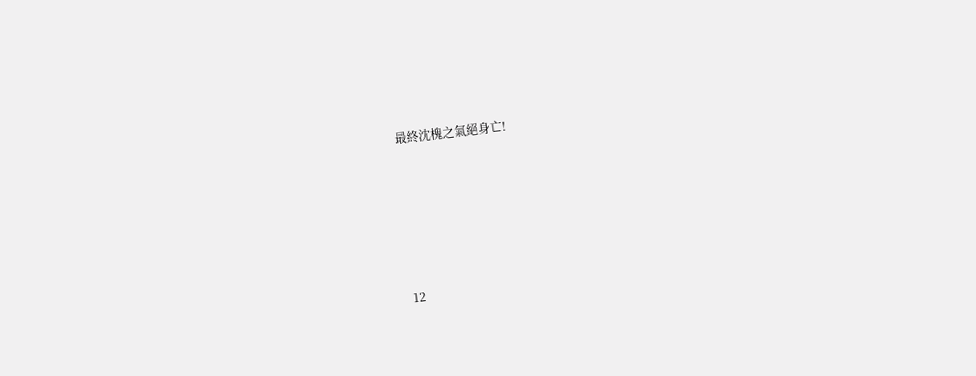最終沈槐之氣絕身亡!





12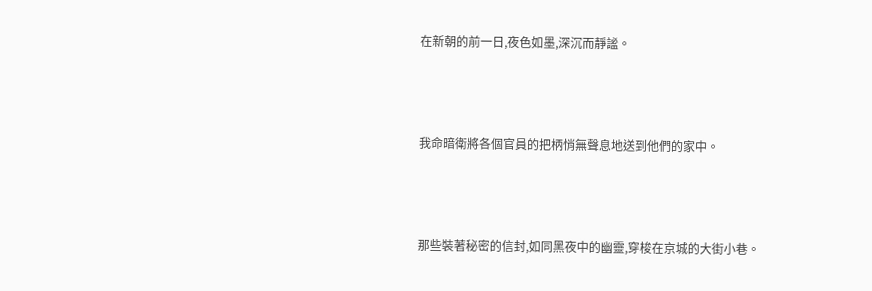在新朝的前一日,夜色如墨,深沉而靜謐。





我命暗衛將各個官員的把柄悄無聲息地送到他們的家中。





那些裝著秘密的信封,如同黑夜中的幽靈,穿梭在京城的大街小巷。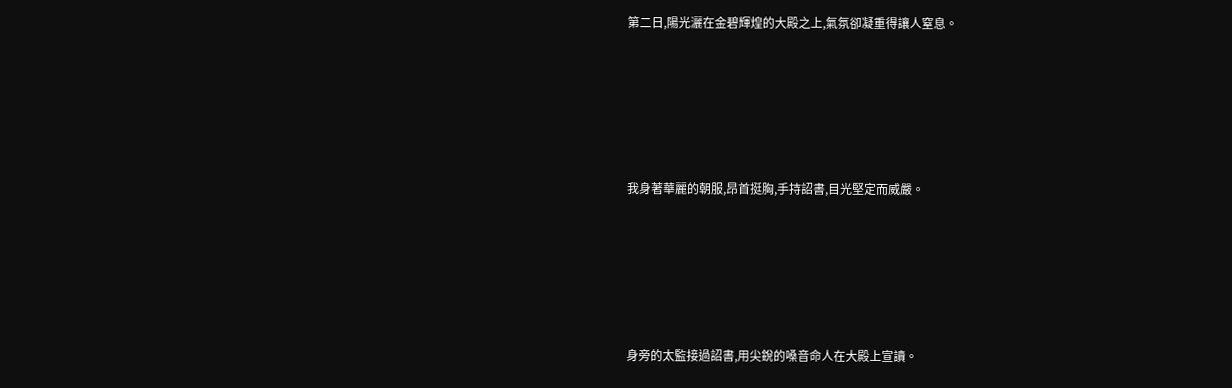第二日,陽光灑在金碧輝煌的大殿之上,氣氛卻凝重得讓人窒息。





我身著華麗的朝服,昂首挺胸,手持詔書,目光堅定而威嚴。





身旁的太監接過詔書,用尖銳的嗓音命人在大殿上宣讀。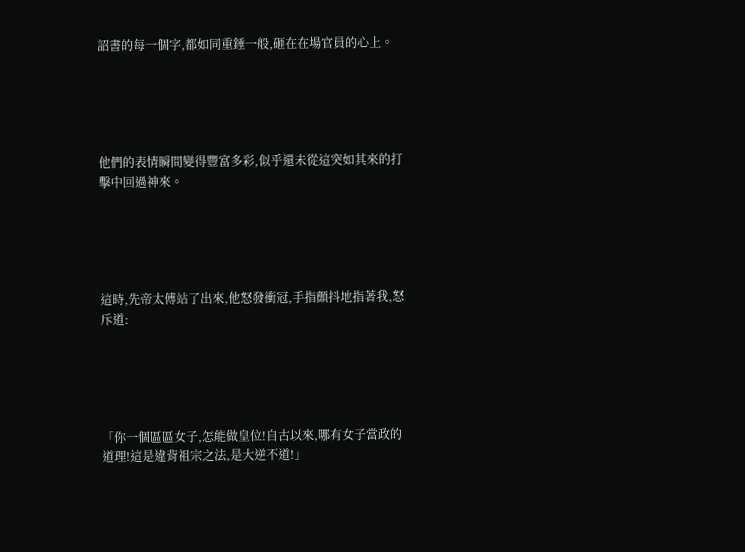詔書的每一個字,都如同重錘一般,砸在在場官員的心上。





他們的表情瞬間變得豐富多彩,似乎還未從這突如其來的打擊中回過神來。





這時,先帝太傅站了出來,他怒發衝冠,手指顫抖地指著我,怒斥道:





「你一個區區女子,怎能做皇位!自古以來,哪有女子當政的道理!這是違背祖宗之法,是大逆不道!」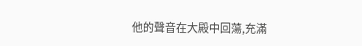他的聲音在大殿中回蕩,充滿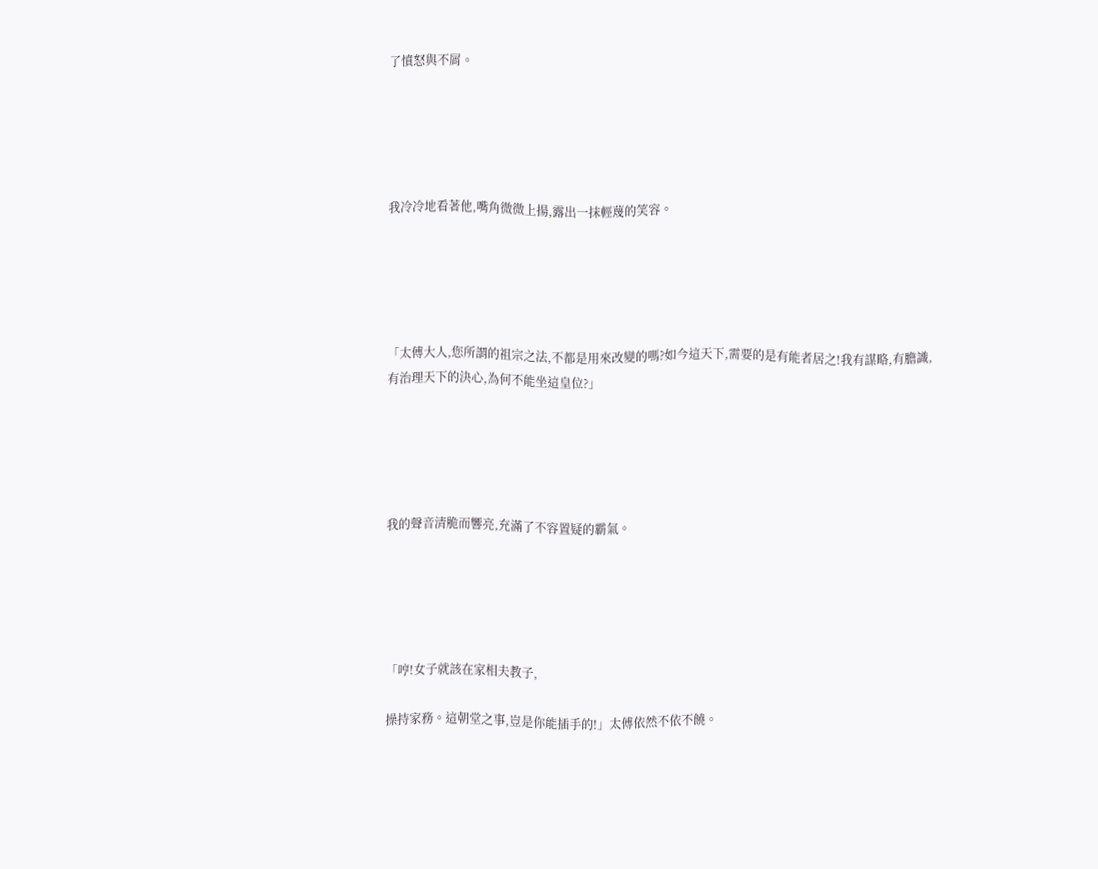了憤怒與不屑。





我冷冷地看著他,嘴角微微上揚,露出一抹輕蔑的笑容。





「太傅大人,您所謂的祖宗之法,不都是用來改變的嗎?如今這天下,需要的是有能者居之!我有謀略,有膽識,有治理天下的決心,為何不能坐這皇位?」





我的聲音清脆而響亮,充滿了不容置疑的霸氣。





「哼!女子就該在家相夫教子,

操持家務。這朝堂之事,豈是你能插手的!」太傅依然不依不饒。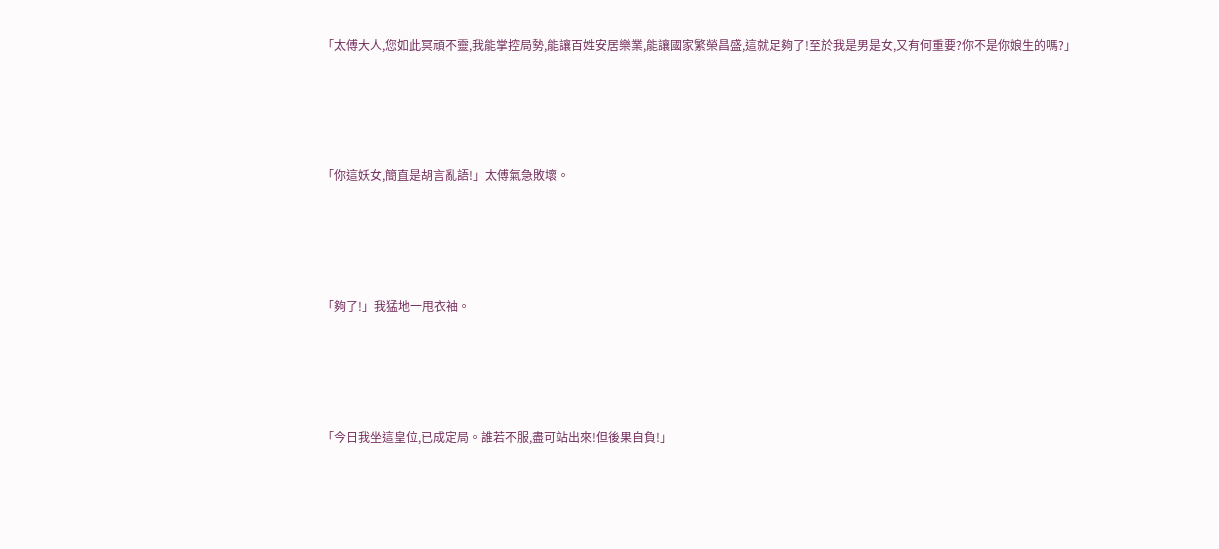「太傅大人,您如此冥頑不靈,我能掌控局勢,能讓百姓安居樂業,能讓國家繁榮昌盛,這就足夠了!至於我是男是女,又有何重要?你不是你娘生的嗎?」





「你這妖女,簡直是胡言亂語!」太傅氣急敗壞。





「夠了!」我猛地一甩衣袖。





「今日我坐這皇位,已成定局。誰若不服,盡可站出來!但後果自負!」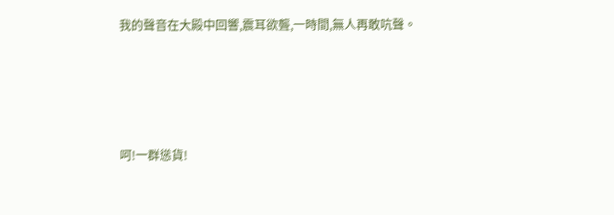我的聲音在大殿中回響,震耳欲聾,一時間,無人再敢吭聲。





呵!一群慫貨!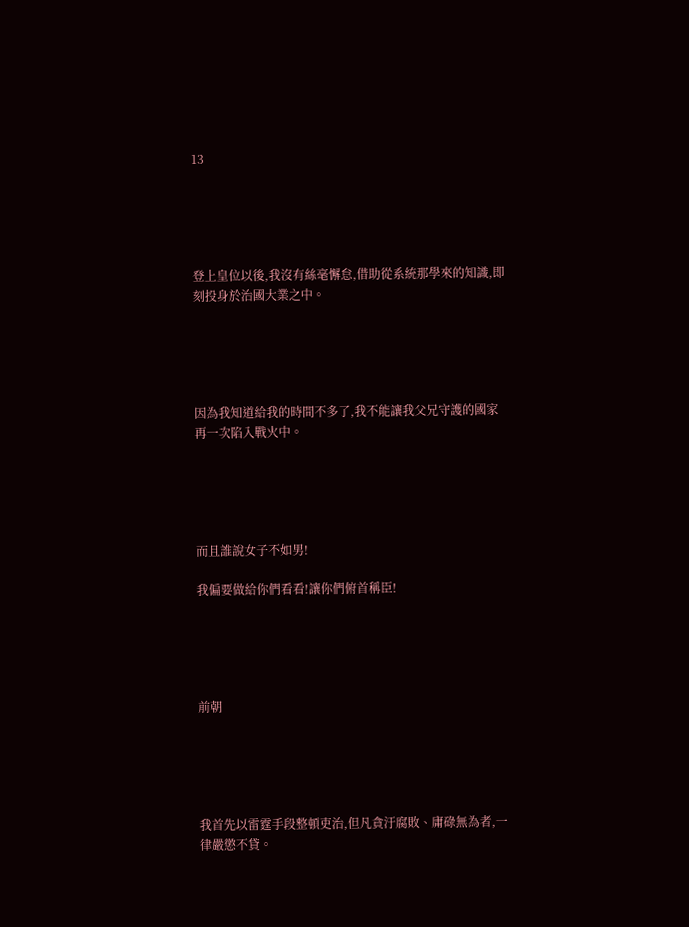13





登上皇位以後,我沒有絲毫懈怠,借助從系統那學來的知識,即刻投身於治國大業之中。





因為我知道給我的時間不多了,我不能讓我父兄守護的國家再一次陷入戰火中。





而且誰說女子不如男!

我偏要做給你們看看!讓你們俯首稱臣!





前朝





我首先以雷霆手段整頓吏治,但凡貪汙腐敗、庸碌無為者,一律嚴懲不貸。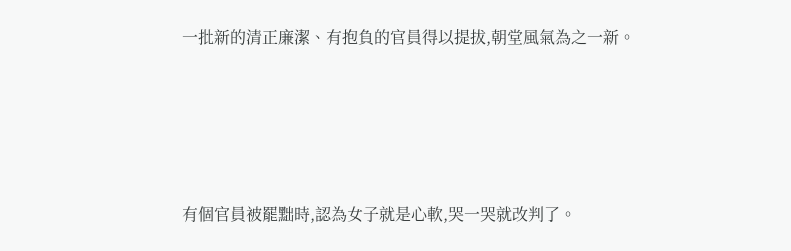一批新的清正廉潔、有抱負的官員得以提拔,朝堂風氣為之一新。





有個官員被罷黜時,認為女子就是心軟,哭一哭就改判了。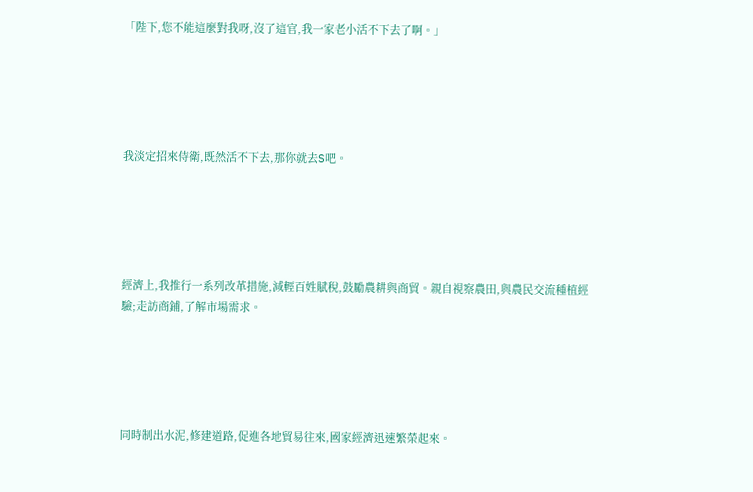「陛下,您不能這麼對我呀,沒了這官,我一家老小活不下去了啊。」





我淡定招來侍衛,既然活不下去,那你就去S吧。





經濟上,我推行一系列改革措施,減輕百姓賦稅,鼓勵農耕與商貿。親自視察農田,與農民交流種植經驗;走訪商鋪,了解市場需求。





同時制出水泥,修建道路,促進各地貿易往來,國家經濟迅速繁榮起來。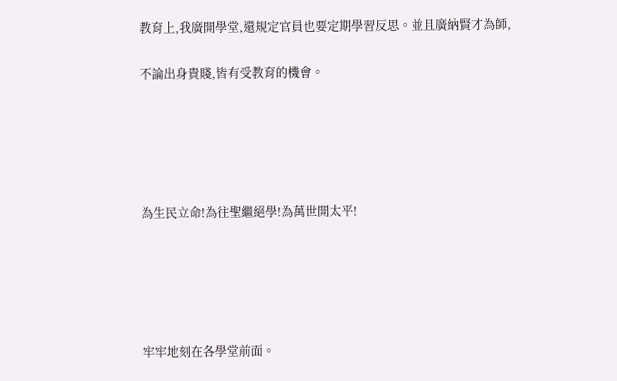教育上,我廣開學堂,還規定官員也要定期學習反思。並且廣納賢才為師,

不論出身貴賤,皆有受教育的機會。





為生民立命!為往聖繼絕學!為萬世開太平!





牢牢地刻在各學堂前面。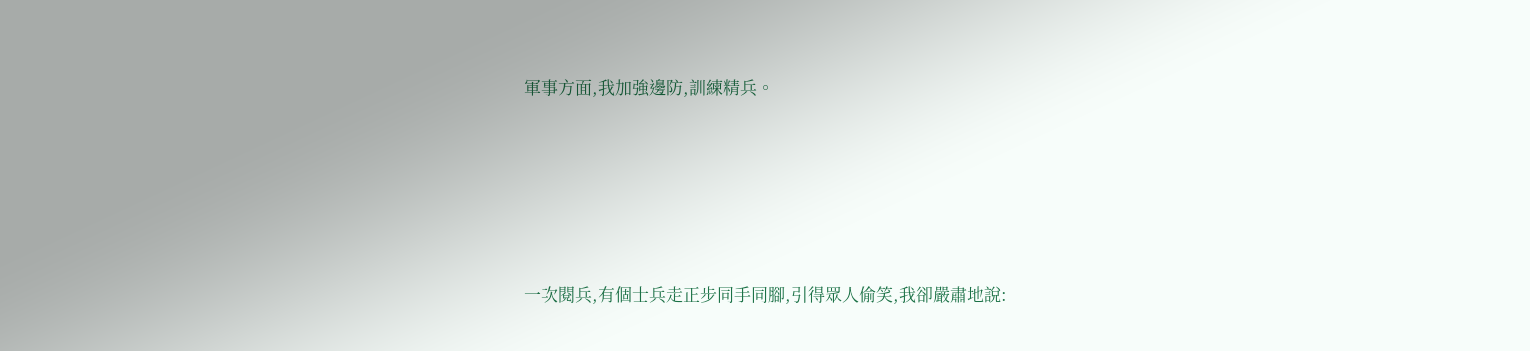軍事方面,我加強邊防,訓練精兵。





一次閱兵,有個士兵走正步同手同腳,引得眾人偷笑,我卻嚴肅地說: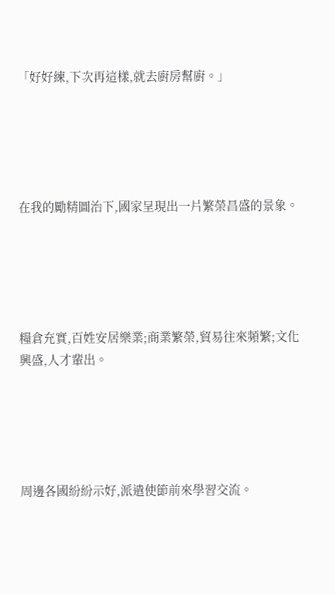「好好練,下次再這樣,就去廚房幫廚。」





在我的勵精圖治下,國家呈現出一片繁榮昌盛的景象。





糧倉充實,百姓安居樂業;商業繁榮,貿易往來頻繁;文化興盛,人才輩出。





周邊各國紛紛示好,派遣使節前來學習交流。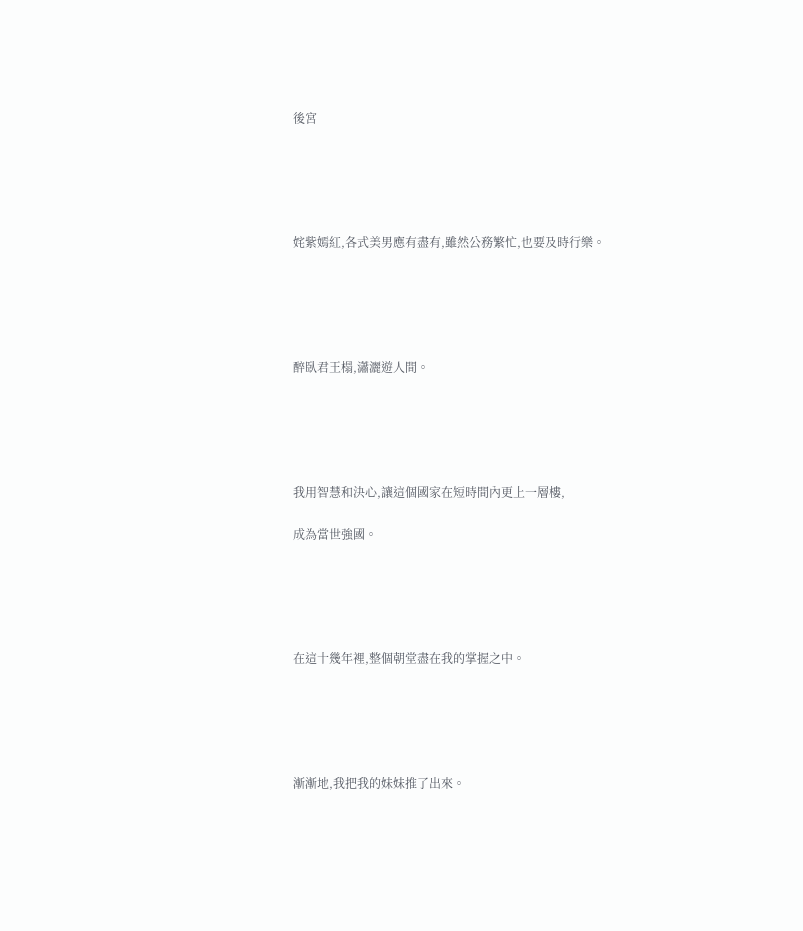後宮





姹紫嫣紅,各式美男應有盡有,雖然公務繁忙,也要及時行樂。





醉臥君王榻,瀟灑遊人間。





我用智慧和決心,讓這個國家在短時間內更上一層樓,

成為當世強國。





在這十幾年裡,整個朝堂盡在我的掌握之中。





漸漸地,我把我的妹妹推了出來。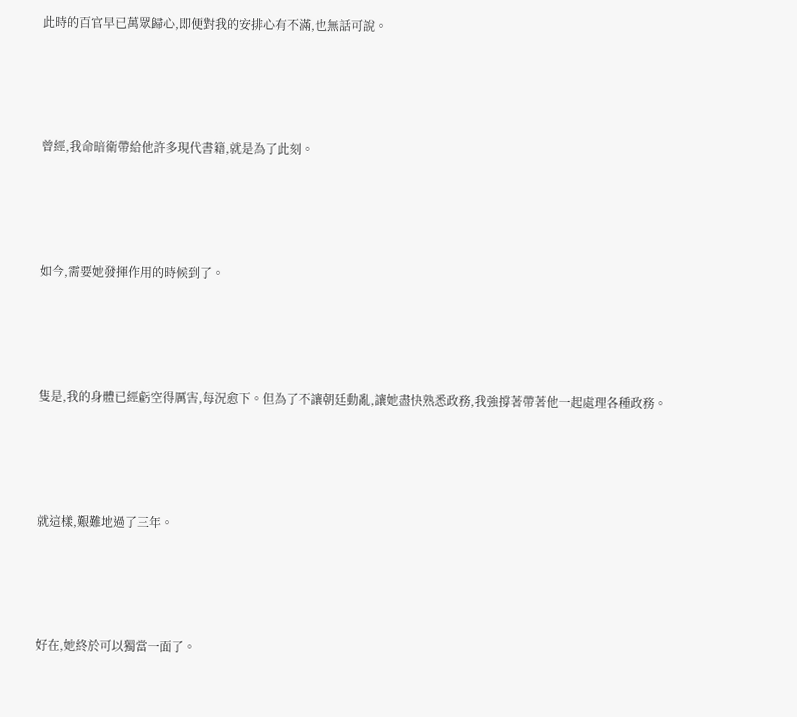此時的百官早已萬眾歸心,即便對我的安排心有不滿,也無話可說。





曾經,我命暗衛帶給他許多現代書籍,就是為了此刻。





如今,需要她發揮作用的時候到了。





隻是,我的身體已經虧空得厲害,每況愈下。但為了不讓朝廷動亂,讓她盡快熟悉政務,我強撐著帶著他一起處理各種政務。





就這樣,艱難地過了三年。





好在,她終於可以獨當一面了。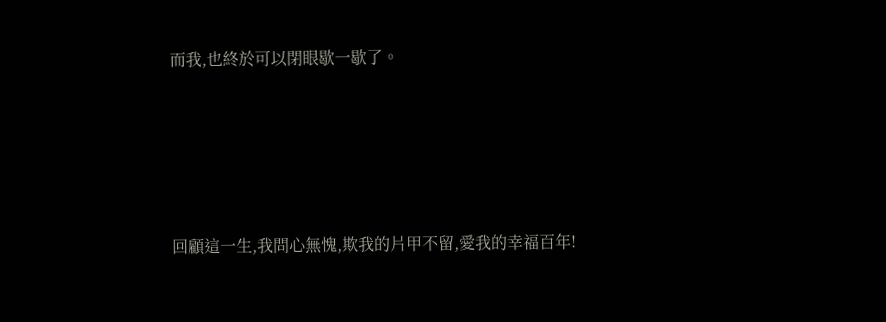而我,也終於可以閉眼歇一歇了。





回顧這一生,我問心無愧,欺我的片甲不留,愛我的幸福百年!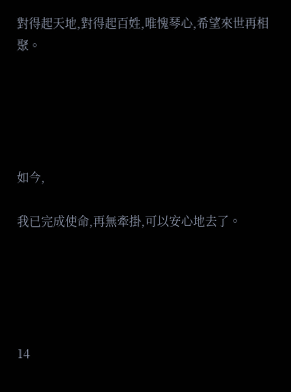對得起天地,對得起百姓,唯愧琴心,希望來世再相聚。





如今,

我已完成使命,再無牽掛,可以安心地去了。





14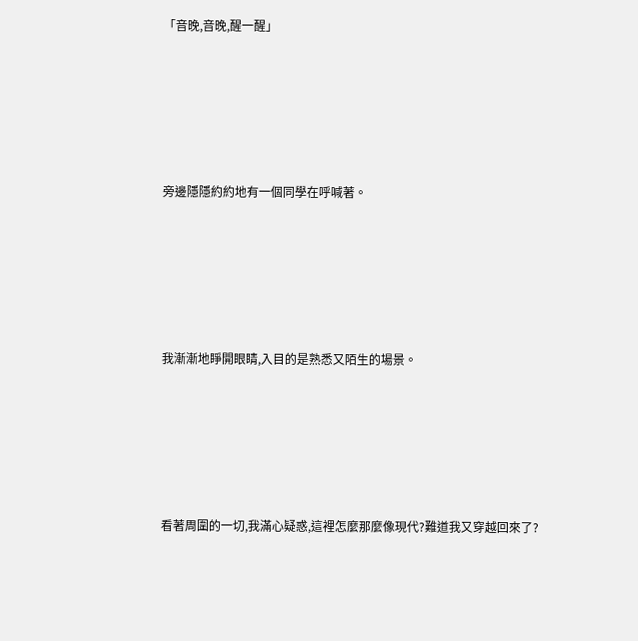「音晚,音晚,醒一醒」





旁邊隱隱約約地有一個同學在呼喊著。





我漸漸地睜開眼睛,入目的是熟悉又陌生的場景。





看著周圍的一切,我滿心疑惑,這裡怎麼那麼像現代?難道我又穿越回來了?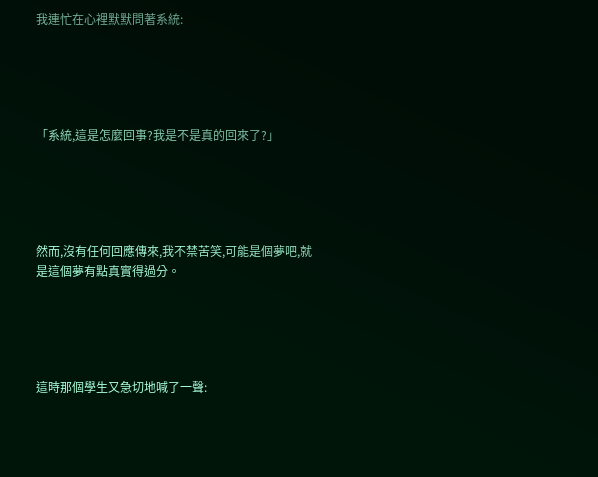我連忙在心裡默默問著系統:





「系統,這是怎麼回事?我是不是真的回來了?」





然而,沒有任何回應傳來,我不禁苦笑,可能是個夢吧,就是這個夢有點真實得過分。





這時那個學生又急切地喊了一聲: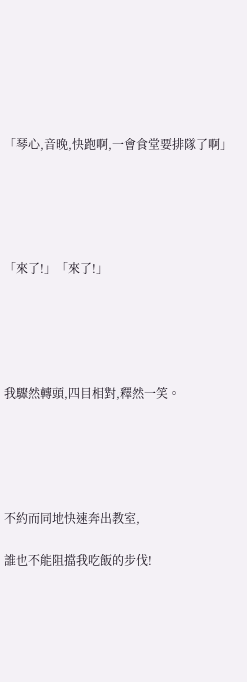「琴心,音晚,快跑啊,一會食堂要排隊了啊」





「來了!」「來了!」





我驟然轉頭,四目相對,釋然一笑。





不約而同地快速奔出教室,

誰也不能阻擋我吃飯的步伐!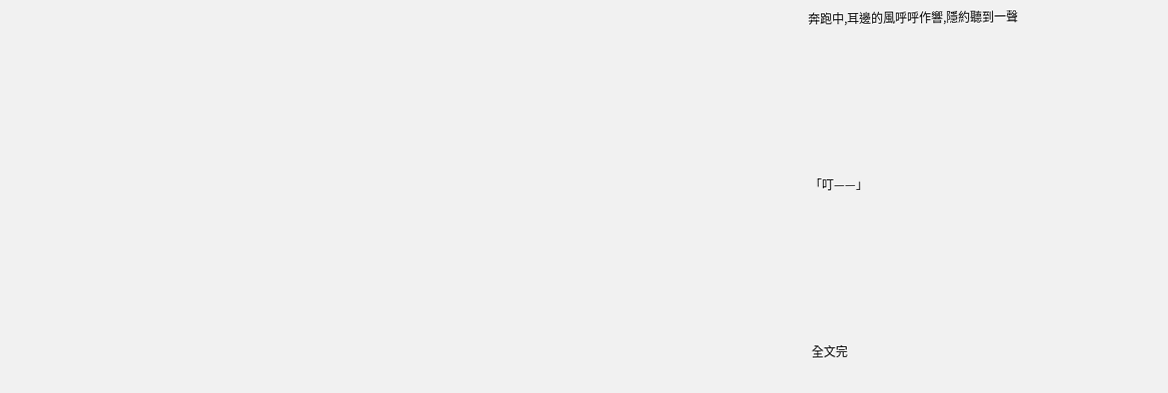奔跑中,耳邊的風呼呼作響,隱約聽到一聲





「叮——」





全文完